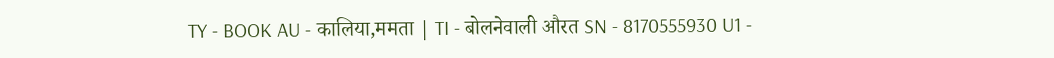TY - BOOK AU - कालिया,ममता | TI - बोलनेवाली औरत SN - 8170555930 U1 -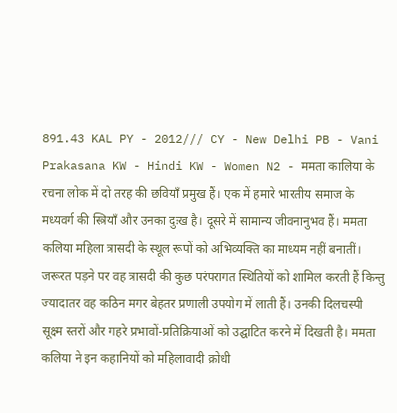891.43 KAL PY - 2012/// CY - New Delhi PB - Vani Prakasana KW - Hindi KW - Women N2 - ममता कालिया के रचना लोक में दो तरह की छवियाँ प्रमुख हैं। एक में हमारे भारतीय समाज के मध्यवर्ग की स्त्रियाँ और उनका दुःख है। दूसरे में सामान्य जीवनानुभव हैं। ममता कलिया महिला त्रासदी के स्थूल रूपों को अभिव्यक्ति का माध्यम नहीं बनातीं। जरूरत पड़ने पर वह त्रासदी की कुछ परंपरागत स्थितियों को शामिल करती हैं किन्तु ज्यादातर वह कठिन मगर बेहतर प्रणाली उपयोग में लाती हैं। उनकी दिलचस्पी सूक्ष्म स्तरों और गहरे प्रभावों-प्रतिक्रियाओं को उद्घाटित करने में दिखती है। ममता कलिया ने इन कहानियों को महिलावादी क्रोधी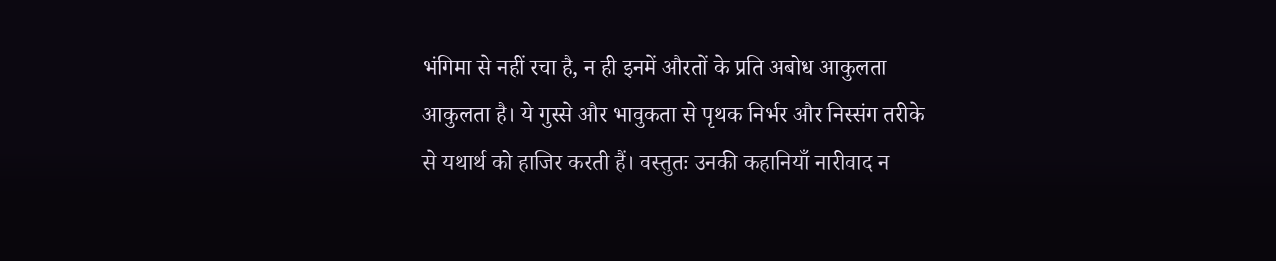भंगिमा से नहीं रचा है, न ही इनमें औरतों के प्रति अबोध आकुलता आकुलता है। ये गुस्से और भावुकता से पृथक निर्भर और निस्संग तरीके से यथार्थ को हाजिर करती हैं। वस्तुतः उनकी कहानियाँ नारीवाद न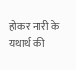होकर नारी के यथार्थ की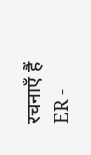रचनाएँ हैं ER -